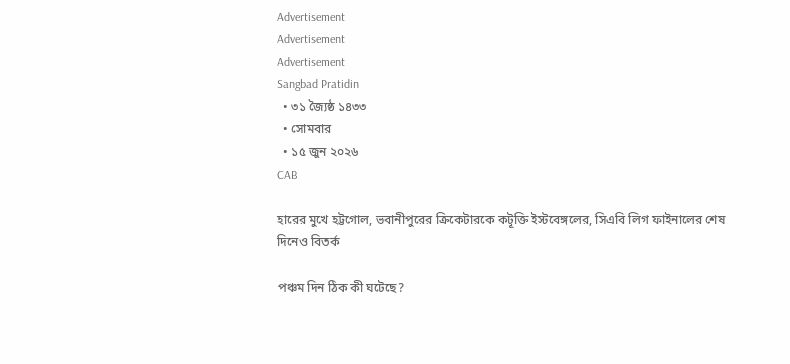Advertisement
Advertisement
Advertisement
Sangbad Pratidin
  • ৩১ জ্যৈষ্ঠ ১৪৩৩
  • সোমবার
  • ১৫ জুন ২০২৬
CAB

হারের মুখে হট্টগোল, ভবানীপুরের ক্রিকেটারকে কটূক্তি ইস্টবেঙ্গলের, সিএবি লিগ ফাইনালের শেষ দিনেও বিতর্ক

পঞ্চম দিন ঠিক কী ঘটেছে?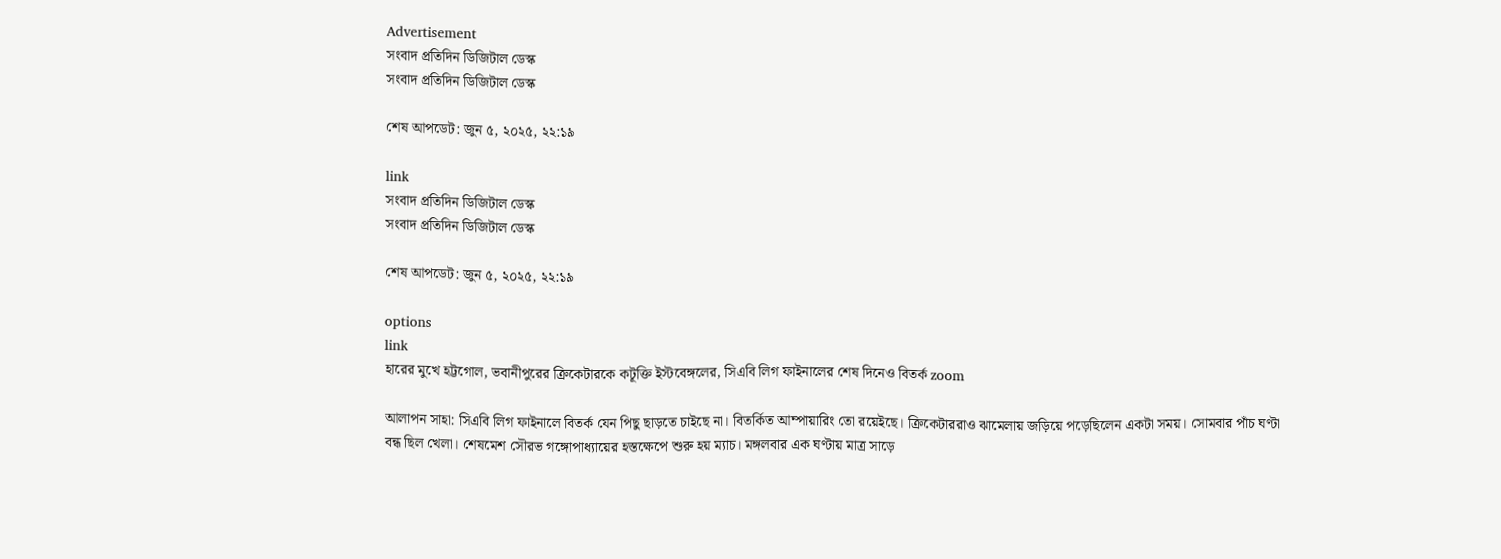Advertisement
সংবাদ প্রতিদিন ডিজিটাল ডেস্ক
সংবাদ প্রতিদিন ডিজিটাল ডেস্ক

শেষ আপডেট: জুন ৫, ২০২৫, ২২:১৯

link
সংবাদ প্রতিদিন ডিজিটাল ডেস্ক
সংবাদ প্রতিদিন ডিজিটাল ডেস্ক

শেষ আপডেট: জুন ৫, ২০২৫, ২২:১৯

options
link
হারের মুখে হট্টগোল, ভবানীপুরের ক্রিকেটারকে কটূক্তি ইস্টবেঙ্গলের, সিএবি লিগ ফাইনালের শেষ দিনেও বিতর্ক zoom

আলাপন সাহা: সিএবি লিগ ফাইনালে বিতর্ক যেন পিছু ছাড়তে চাইছে না। বিতর্কিত আম্পায়ারিং তো রয়েইছে। ক্রিকেটাররাও ঝামেলায় জড়িয়ে পড়েছিলেন একটা সময়। সোমবার পাঁচ ঘণ্টা বন্ধ ছিল খেলা। শেষমেশ সৌরভ গঙ্গোপাধ্যায়ের হস্তক্ষেপে শুরু হয় ম্যাচ। মঙ্গলবার এক ঘণ্টায় মাত্র সাড়ে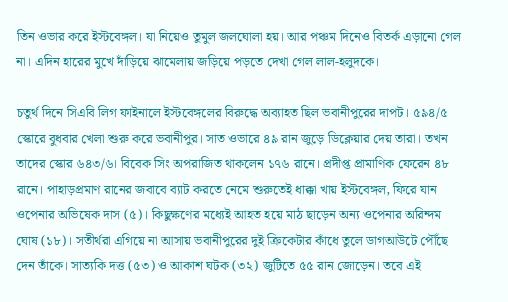তিন ওভার করে ইস্টবেঙ্গল। যা নিয়েও তুমুল জলঘোলা হয়। আর পঞ্চম দিনেও বিতর্ক এড়ানো গেল না। এদিন হারের মুখে দাঁড়িয়ে ঝামেলায় জড়িয়ে পড়তে দেখা গেল লাল-হলুদকে।

চতুর্থ দিনে সিএবি লিগ ফাইনালে ইস্টবেঙ্গলের বিরুদ্ধে অব্যাহত ছিল ভবানীপুরের দাপট। ৫৯৪/৫ স্কোরে বুধবার খেলা শুরু করে ভবানীপুর। সাত ওভারে ৪৯ রান জুড়ে ডিক্লেয়ার দেয় তারা। তখন তাদের স্কোর ৬৪৩/৬। বিবেক সিং অপরাজিত থাকলেন ১৭৬ রানে। প্রদীপ্ত প্রামাণিক ফেরেন ৪৮ রানে। পাহাড়প্রমাণ রানের জবাবে ব্যাট করতে নেমে শুরুতেই ধাক্কা খায় ইস্টবেঙ্গল, ফিরে যান ওপেনার অভিষেক দাস (৫)। কিছুক্ষণের মধ্যেই আহত হয়ে মাঠ ছাড়েন অন্য ওপেনার অরিন্দম ঘোষ (১৮)। সতীর্থরা এগিয়ে না আসায় ভবানীপুরের দুই ক্রিকেটার কাঁধে তুলে ডাগআউটে পৌঁছে দেন তাঁকে। সাত্যকি দত্ত (৫৩) ও আকাশ ঘটক (৩২) জুটিতে ৫৫ রান জোড়েন। তবে এই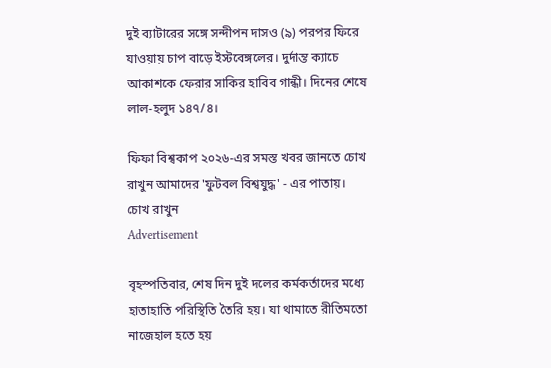দুই ব্যাটারের সঙ্গে সন্দীপন দাসও (৯) পরপর ফিরে যাওয়ায় চাপ বাড়ে ইস্টবেঙ্গলের। দুর্দান্ত ক্যাচে আকাশকে ফেরার সাকির হাবিব গান্ধী। দিনের শেষে লাল-হলুদ ১৪৭/৪।

ফিফা বিশ্বকাপ ২০২৬-এর সমস্ত খবর জানতে চোখ রাখুন আমাদের 'ফুটবল বিশ্বযুদ্ধ' - এর পাতায়।
চোখ রাখুন
Advertisement

বৃহস্পতিবার, শেষ দিন দুই দলের কর্মকর্তাদের মধ্যে হাতাহাতি পরিস্থিতি তৈরি হয়। যা থামাতে রীতিমতো নাজেহাল হতে হয়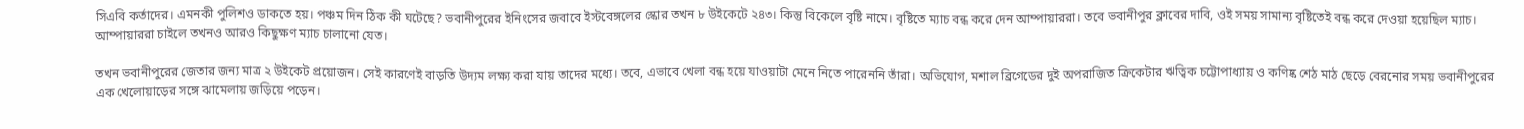সিএবি কর্তাদের। এমনকী পুলিশও ডাকতে হয়। পঞ্চম দিন ঠিক কী ঘটেছে? ভবানীপুরের ইনিংসের জবাবে ইস্টবেঙ্গলের স্কোর তখন ৮ উইকেটে ২৪৩। কিন্তু বিকেলে বৃষ্টি নামে। বৃষ্টিতে ম্যাচ বন্ধ করে দেন আম্পায়াররা। তবে ভবানীপুর ক্লাবের দাবি, ওই সময় সামান্য বৃষ্টিতেই বন্ধ করে দেওয়া হয়েছিল ম্যাচ। আম্পায়াররা চাইলে তখনও আরও কিছুক্ষণ ম্যাচ চালানো যেত।

তখন ভবানীপুরের জেতার জন্য মাত্র ২ উইকেট প্রয়োজন। সেই কারণেই বাড়তি উদ্যম লক্ষ্য করা যায় তাদের মধ্যে। তবে, এভাবে খেলা বন্ধ হয়ে যাওয়াটা মেনে নিতে পারেননি তাঁরা। অভিযোগ, মশাল ব্রিগেডের দুই অপরাজিত ক্রিকেটার ঋত্বিক চট্টোপাধ্যায় ও কণিষ্ক শেঠ মাঠ ছেড়ে বেরনোর সময় ভবানীপুরের এক খেলোয়াড়ের সঙ্গে ঝামেলায় জড়িয়ে পড়েন।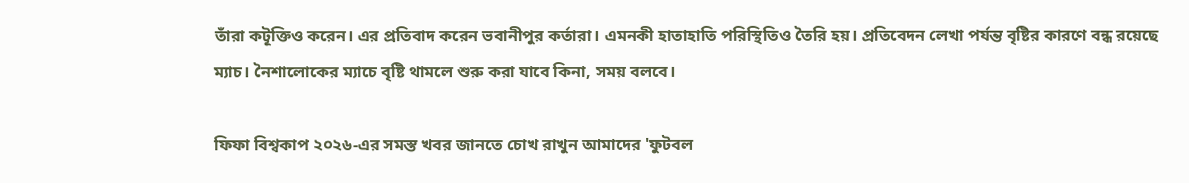তাঁরা কটূক্তিও করেন। এর প্রতিবাদ করেন ভবানীপুর কর্তারা। এমনকী হাতাহাতি পরিস্থিতিও তৈরি হয়। প্রতিবেদন লেখা পর্যন্ত বৃষ্টির কারণে বন্ধ রয়েছে ম্যাচ। নৈশালোকের ম্যাচে বৃষ্টি থামলে শুরু করা যাবে কিনা, সময় বলবে।

ফিফা বিশ্বকাপ ২০২৬-এর সমস্ত খবর জানতে চোখ রাখুন আমাদের 'ফুটবল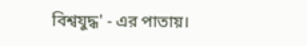বিশ্বযুদ্ধ' - এর পাতায়।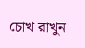চোখ রাখুন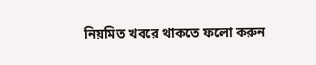নিয়মিত খবরে থাকতে ফলো করুন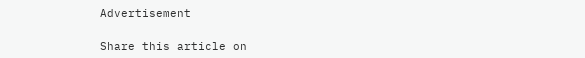Advertisement

Share this article on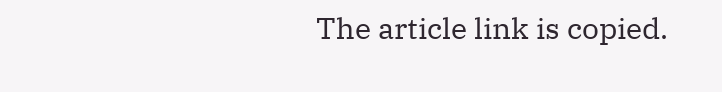The article link is copied.